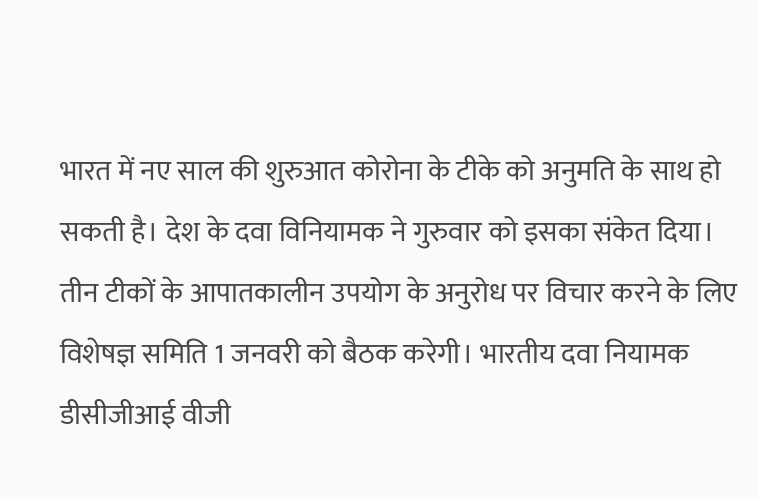भारत में नए साल की शुरुआत कोरोना के टीके को अनुमति के साथ हो सकती है। देश के दवा विनियामक ने गुरुवार को इसका संकेत दिया। तीन टीकों के आपातकालीन उपयोग के अनुरोध पर विचार करने के लिए विशेषज्ञ समिति 1 जनवरी को बैठक करेगी। भारतीय दवा नियामक डीसीजीआई वीजी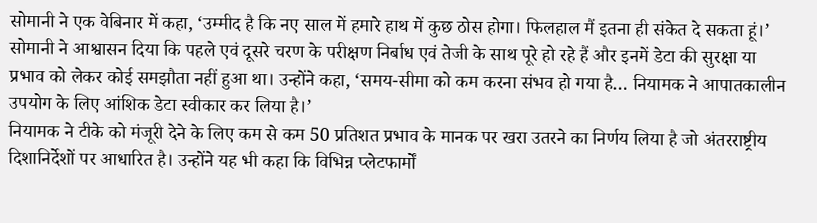सोमानी ने एक वेबिनार में कहा, ‘उम्मीद है कि नए साल में हमारे हाथ में कुछ ठोस होगा। फिलहाल मैं इतना ही संकेत दे सकता हूं।’ सोमानी ने आश्वासन दिया कि पहले एवं दूसरे चरण के परीक्षण निर्बाध एवं तेजी के साथ पूरे हो रहे हैं और इनमें डेटा की सुरक्षा या प्रभाव को लेकर कोई समझौता नहीं हुआ था। उन्होंने कहा, ‘समय-सीमा को कम करना संभव हो गया है… नियामक ने आपातकालीन उपयोग के लिए आंशिक डेटा स्वीकार कर लिया है।’
नियामक ने टीके को मंजूरी देने के लिए कम से कम 50 प्रतिशत प्रभाव के मानक पर खरा उतरने का निर्णय लिया है जो अंतरराष्ट्रीय दिशानिर्देशों पर आधारित है। उन्होंने यह भी कहा कि विभिन्न प्लेटफार्मों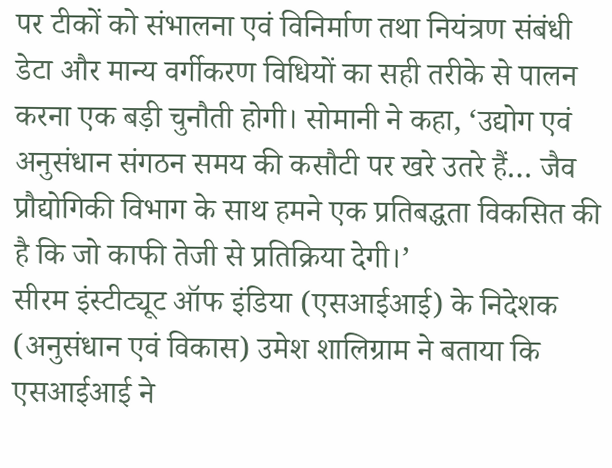पर टीकों को संभालना एवं विनिर्माण तथा नियंत्रण संबंधी डेटा और मान्य वर्गीकरण विधियों का सही तरीके से पालन करना एक बड़ी चुनौती होगी। सोमानी ने कहा, ‘उद्योग एवं अनुसंधान संगठन समय की कसौटी पर खरे उतरे हैं… जैव प्रौद्योगिकी विभाग के साथ हमने एक प्रतिबद्धता विकसित की है कि जो काफी तेजी से प्रतिक्रिया देगी।’
सीरम इंस्टीट्यूट ऑफ इंडिया (एसआईआई) के निदेशक (अनुसंधान एवं विकास) उमेश शालिग्राम ने बताया कि एसआईआई ने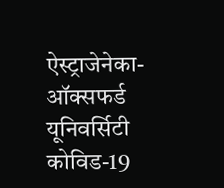ऐस्ट्राजेनेका-ऑक्सफर्ड यूनिवर्सिटी कोविड-19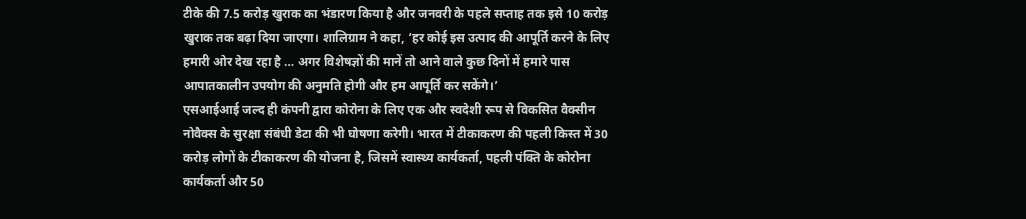टीके की 7.5 करोड़ खुराक का भंडारण किया है और जनवरी के पहले सप्ताह तक इसे 10 करोड़ खुराक तक बढ़ा दिया जाएगा। शालिग्राम ने कहा, ‘हर कोई इस उत्पाद की आपूर्ति करने के लिए हमारी ओर देख रहा है … अगर विशेषज्ञों की मानें तो आने वाले कुछ दिनों में हमारे पास आपातकालीन उपयोग की अनुमति होगी और हम आपूर्ति कर सकेंगे।’
एसआईआई जल्द ही कंपनी द्वारा कोरोना के लिए एक और स्वदेशी रूप से विकसित वैक्सीन नोवैक्स के सुरक्षा संबंधी डेटा की भी घोषणा करेगी। भारत में टीकाकरण की पहली किस्त में 30 करोड़ लोगों के टीकाकरण की योजना है, जिसमें स्वास्थ्य कार्यकर्ता, पहली पंक्ति के कोरोना कार्यकर्ता और 50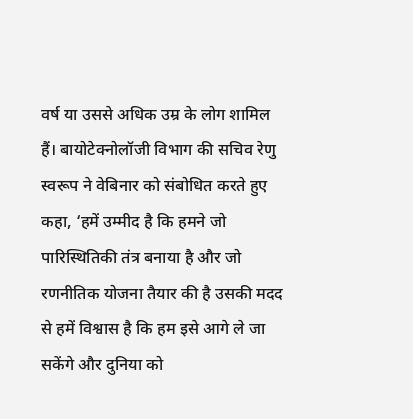वर्ष या उससे अधिक उम्र के लोग शामिल हैं। बायोटेक्नोलॉजी विभाग की सचिव रेणु स्वरूप ने वेबिनार को संबोधित करते हुए कहा, ‘हमें उम्मीद है कि हमने जो पारिस्थितिकी तंत्र बनाया है और जो रणनीतिक योजना तैयार की है उसकी मदद से हमें विश्वास है कि हम इसे आगे ले जा सकेंगे और दुनिया को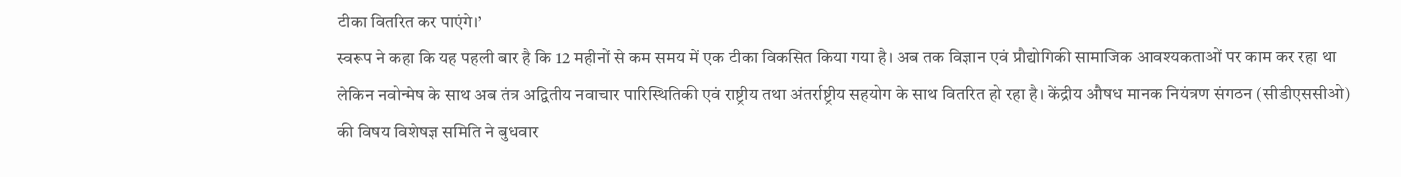टीका वितरित कर पाएंगे।’
स्वरूप ने कहा कि यह पहली बार है कि 12 महीनों से कम समय में एक टीका विकसित किया गया है। अब तक विज्ञान एवं प्रौद्योगिकी सामाजिक आवश्यकताओं पर काम कर रहा था लेकिन नवोन्मेष के साथ अब तंत्र अद्वितीय नवाचार पारिस्थितिकी एवं राष्ट्रीय तथा अंतर्राष्ट्रीय सहयोग के साथ वितरित हो रहा है। केंद्रीय औषध मानक नियंत्रण संगठन (सीडीएससीओ) की विषय विशेषज्ञ समिति ने बुधवार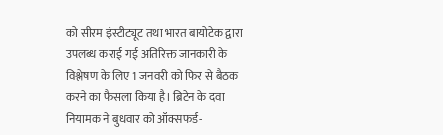को सीरम इंस्टीट्यूट तथा भारत बायोटेक द्वारा उपलब्ध कराई गई अतिरिक्त जानकारी के विश्लेषण के लिए 1 जनवरी को फिर से बैठक करने का फैसला किया है। ब्रिटेन के दवा नियामक ने बुधवार को ऑक्सफर्ड-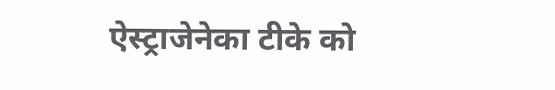ऐस्ट्राजेनेका टीके को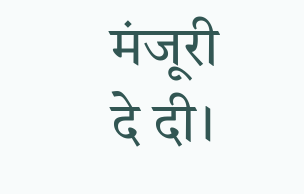मंजूरी दे दी।